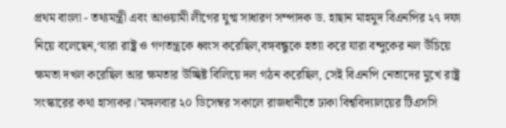প্রথম বাংলা - তথ্যমন্ত্রী এবং আওয়ামী লীগের যুগ্ম সাধারণ সম্পাদক ড. হাছান মাহমুদ বিএনপির ২৭ দফা নিয়ে বলেছেন,‘যারা রাষ্ট্র ও গণতন্ত্রকে ধ্বংস করেছিল,বঙ্গবন্ধুকে হত্যা করে যারা বন্দুকের নল উঁচিয়ে ক্ষমতা দখল করেছিল আর ক্ষমতার উচ্ছিষ্ট বিলিয়ে দল গঠন করেছিল, সেই বিএনপি নেতাদের মুখে রাষ্ট্র সংস্কারের কথা হাস্যকর।’মঙ্গলবার ২০ ডিসেম্বর সকালে রাজধানীতে ঢাকা বিশ্ববিদ্যালয়ের টিএসসি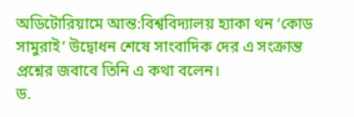অডিটোরিয়ামে আন্ত:বিশ্ববিদ্যালয় হ্যাকা থন ‘কোড সামুরাই’ উদ্বোধন শেষে সাংবাদিক দের এ সংক্রান্ত প্রশ্নের জবাবে তিনি এ কথা বলেন।
ড.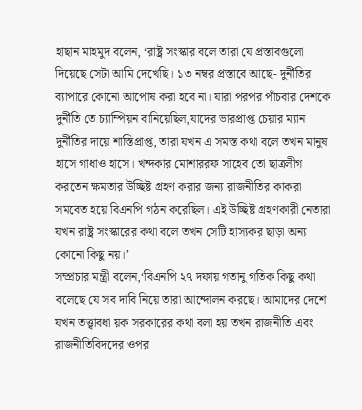হাছান মাহমুদ বলেন, ‘রাষ্ট্র সংস্কার বলে তারা যে প্রস্তাবগুলো দিয়েছে সেটা আমি দেখেছি। ১৩ নম্বর প্রস্তাবে আছে- দুর্নীতির ব্যাপারে কোনো আপোষ করা হবে না। যারা পরপর পাঁচবার দেশকে দুর্নীতি তে চ্যাম্পিয়ন বানিয়েছিল,যাদের ভারপ্রাপ্ত চেয়ার ম্যান দুর্নীতির দায়ে শাস্তিপ্রাপ্ত, তারা যখন এ সমস্ত কথা বলে তখন মানুষ হাসে গাধাও হাসে। খন্দকার মোশাররফ সাহেব তো ছাত্রলীগ করতেন ক্ষমতার উচ্ছিষ্ট গ্রহণ করার জন্য রাজনীতির কাকরা সমবেত হয়ে বিএনপি গঠন করেছিল। এই উচ্ছিষ্ট গ্রহণকারী নেতারা যখন রাষ্ট্র সংস্কারের কথা বলে তখন সেটি হাস্যকর ছাড়া অন্য কোনো কিছু নয়।’
সম্প্রচার মন্ত্রী বলেন,‘বিএনপি ২৭ দফায় গতানু গতিক কিছু কথা বলেছে যে সব দাবি নিয়ে তারা আন্দোলন করছে। আমাদের দেশে যখন তত্ত্বাবধা য়ক সরকারের কথা বলা হয় তখন রাজনীতি এবং রাজনীতিবিদদের ওপর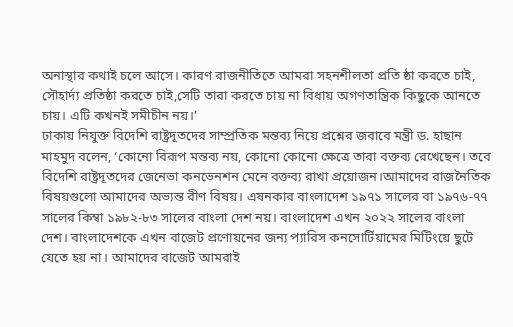অনাস্থার কথাই চলে আসে। কারণ রাজনীতিতে আমরা সহনশীলতা প্রতি ষ্ঠা করতে চাই, সৌহার্দ্য প্রতিষ্ঠা করতে চাই,সেটি তারা করতে চায় না বিধায় অগণতান্ত্রিক কিছুকে আনতে চায়। এটি কখনই সমীচীন নয়।’
ঢাকায় নিযুক্ত বিদেশি রাষ্ট্রদূতদের সাম্প্রতিক মন্তব্য নিয়ে প্রশ্নের জবাবে মন্ত্রী ড. হাছান মাহমুদ বলেন, ‘কোনো বিরূপ মন্তব্য নয়, কোনো কোনো ক্ষেত্রে তারা বক্তব্য রেখেছেন। তবে বিদেশি রাষ্ট্রদূতদের জেনেভা কনভেনশন মেনে বক্তব্য রাখা প্রয়োজন।আমাদের রাজনৈতিক বিষয়গুলো আমাদের অভ্যন্ত রীণ বিষয়। এষনকার বাংলাদেশ ১৯৭১ সালের বা ১৯৭৬-৭৭ সালের কিম্বা ১৯৮২-৮৩ সালের বাংলা দেশ নয়। বাংলাদেশ এখন ২০২২ সালের বাংলা দেশ। বাংলাদেশকে এখন বাজেট প্রণোয়নের জন্য প্যারিস কনসোর্টিয়ামের মিটিংয়ে ছুটে যেতে হয় না। আমাদের বাজেট আমরাই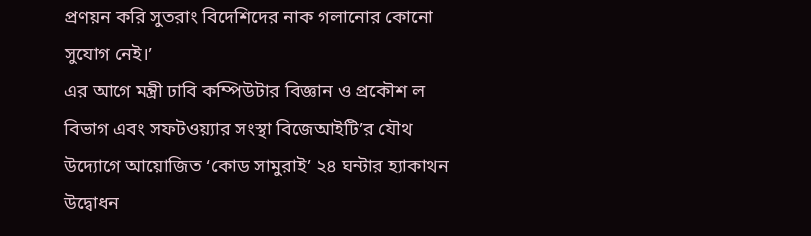প্রণয়ন করি সুতরাং বিদেশিদের নাক গলানোর কোনো সুযোগ নেই।’
এর আগে মন্ত্রী ঢাবি কম্পিউটার বিজ্ঞান ও প্রকৌশ ল বিভাগ এবং সফটওয়্যার সংস্থা বিজেআইটি’র যৌথ উদ্যোগে আয়োজিত ‘কোড সামুরাই’ ২৪ ঘন্টার হ্যাকাথন উদ্বোধন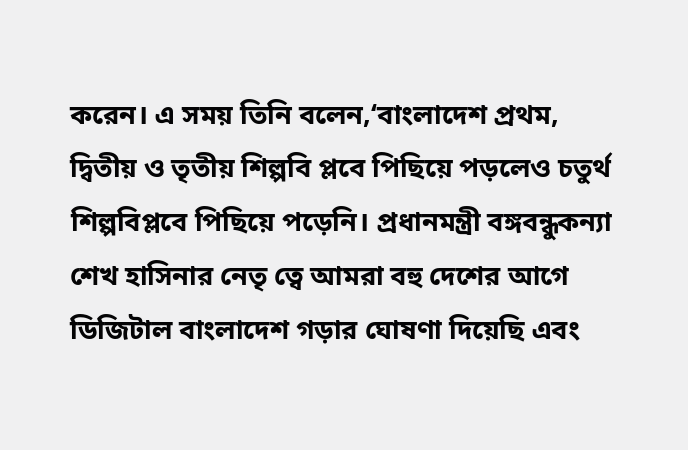করেন। এ সময় তিনি বলেন,‘বাংলাদেশ প্রথম, দ্বিতীয় ও তৃতীয় শিল্পবি প্লবে পিছিয়ে পড়লেও চতুর্থ শিল্পবিপ্লবে পিছিয়ে পড়েনি। প্রধানমন্ত্রী বঙ্গবন্ধুকন্যা শেখ হাসিনার নেতৃ ত্বে আমরা বহু দেশের আগে ডিজিটাল বাংলাদেশ গড়ার ঘোষণা দিয়েছি এবং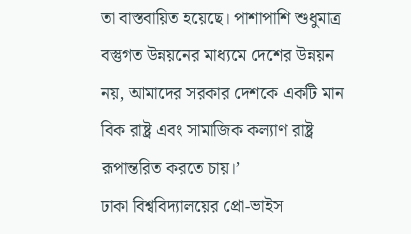তা বাস্তবায়িত হয়েছে। পাশাপাশি শুধুমাত্র বস্তুগত উন্নয়নের মাধ্যমে দেশের উন্নয়ন নয়, আমাদের সরকার দেশকে একটি মান বিক রাষ্ট্র এবং সামাজিক কল্যাণ রাষ্ট্র রূপান্তরিত করতে চায়।’
ঢাকা বিশ্ববিদ্যালয়ের প্রো-ভাইস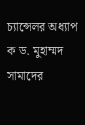চ্যান্সেলর অধ্যাপ ক ড. মুহাম্মদ সামাদের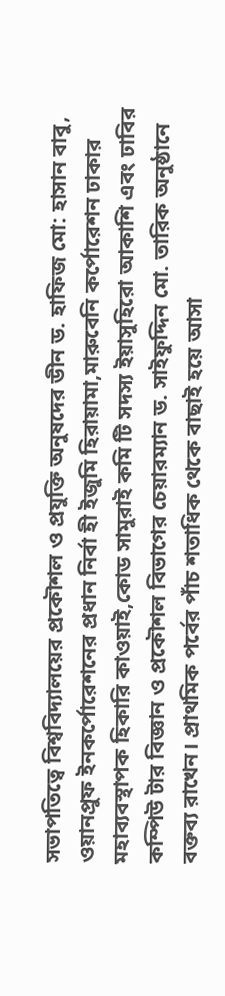সভাপতিত্বে বিশ্ববিদ্যালয়ের প্রকৌশল ও প্রযুক্তি অনুষদের ডীন ড. হাফিজ মো: হাসান বাবু, ওয়ানপ্রুফ ইনকর্পোরেশনের প্রধান নির্বা হী ইজুমি হিরায়ামা,মারুবেনি কর্পোরেশন ঢাকার মহাব্যবস্থাপক হিকারি কাওয়াই,কোড সামুরাই কমি টি সদস্য ইয়াসুহিরো আকাশি এবং ঢাবির কম্পিউ টার বিজ্ঞান ও প্রকৌশল বিভাগের চেয়ারম্যান ড. সাইফুদ্দিন মো. তারিক অনুষ্ঠানে বক্তব্য রাখেন। প্রাথমিক পর্বের পাঁচ শতাধিক থেকে বাছাই হয়ে আসা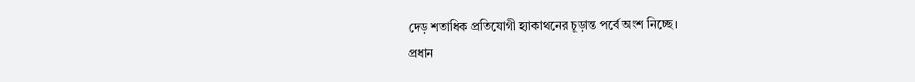দেড় শতাধিক প্রতিযোগী হ্যাকাথনের চূড়ান্ত পর্বে অংশ নিচ্ছে।
প্রধান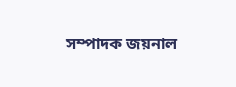সম্পাদক জয়নাল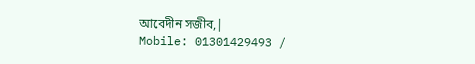আবেদীন সজীব,|
Mobile: 01301429493 /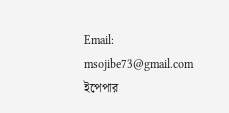Email: msojibe73@gmail.com
ইপেপার